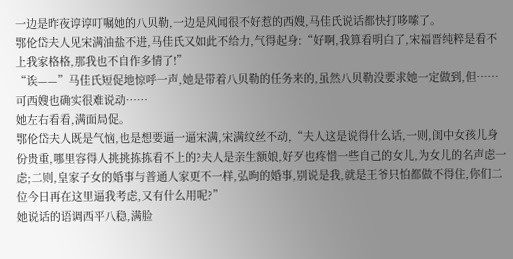一边是昨夜谆谆叮嘱她的八贝勒,一边是风闻很不好惹的西嫂,马佳氏说话都快打哆嗦了。
鄂伦岱夫人见宋满油盐不进,马佳氏又如此不给力,气得起身:“好啊,我算看明白了,宋福晋纯粹是看不上我家格格,那我也不自作多情了!”
“诶——”马佳氏短促地惊呼一声,她是带着八贝勒的任务来的,虽然八贝勒没要求她一定做到,但……可西嫂也确实很难说动……
她左右看看,满面局促。
鄂伦岱夫人既是气恼,也是想要逼一逼宋满,宋满纹丝不动,“夫人这是说得什么话,一则,闺中女孩儿身份贵重,哪里容得人挑挑拣拣看不上的?夫人是亲生额娘,好歹也疼惜一些自己的女儿,为女儿的名声虑一虑;二则,皇家子女的婚事与普通人家更不一样,弘昫的婚事,别说是我,就是王爷只怕都做不得住,你们二位今日再在这里逼我考虑,又有什么用呢?”
她说话的语调西平八稳,满脸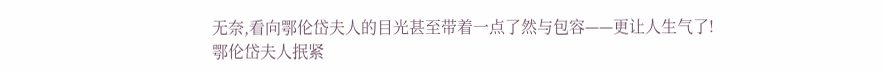无奈,看向鄂伦岱夫人的目光甚至带着一点了然与包容——更让人生气了!
鄂伦岱夫人抿紧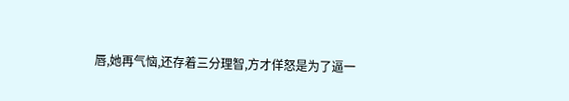唇,她再气恼,还存着三分理智,方才佯怒是为了逼一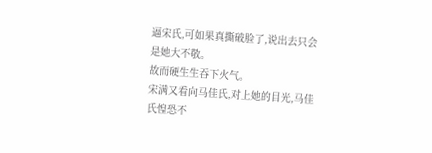逼宋氏,可如果真撕破脸了,说出去只会是她大不敬。
故而硬生生吞下火气。
宋满又看向马佳氏,对上她的目光,马佳氏惶恐不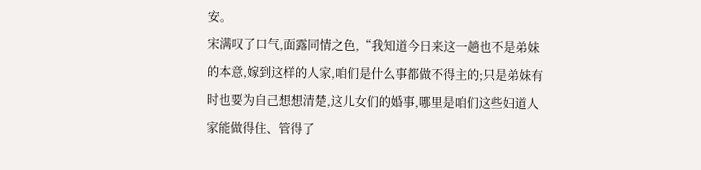安。
宋满叹了口气,面露同情之色,“我知道今日来这一趟也不是弟妹的本意,嫁到这样的人家,咱们是什么事都做不得主的;只是弟妹有时也要为自己想想清楚,这儿女们的婚事,哪里是咱们这些妇道人家能做得住、管得了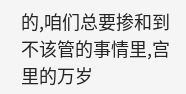的,咱们总要掺和到不该管的事情里,宫里的万岁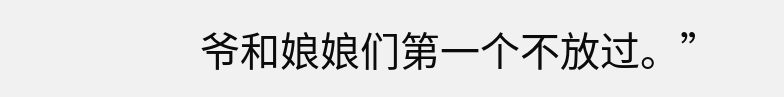爷和娘娘们第一个不放过。”